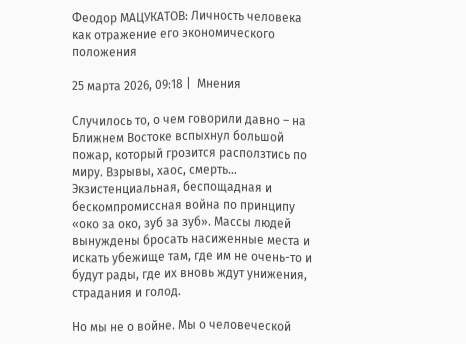Феодор МАЦУКАТОВ: Личность человека как отражение его экономического положения

25 марта 2026, 09:18 |  Мнения

Случилось то, о чем говорили давно – на Ближнем Востоке вспыхнул большой пожар, который грозится расползтись по миру. Взрывы, хаос, смерть… Экзистенциальная, беспощадная и бескомпромиссная война по принципу «око за око, зуб за зуб». Массы людей вынуждены бросать насиженные места и искать убежище там, где им не очень-то и будут рады, где их вновь ждут унижения, страдания и голод.

Но мы не о войне. Мы о человеческой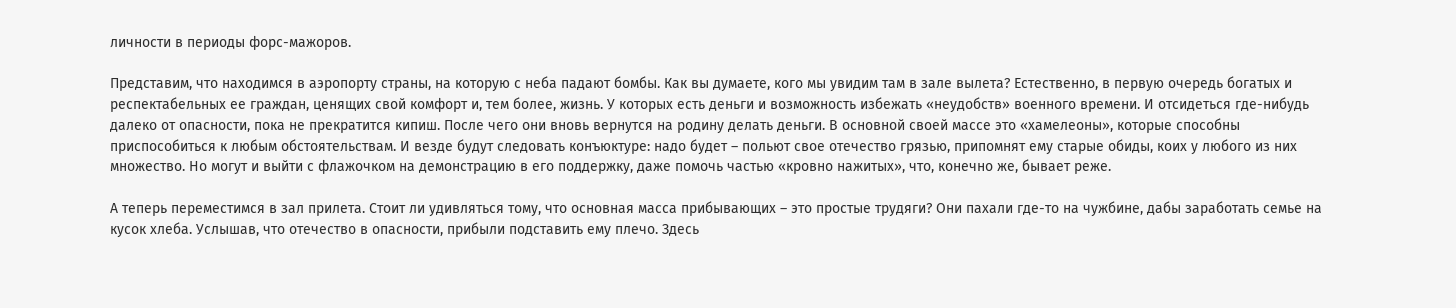личности в периоды форс-мажоров.

Представим, что находимся в аэропорту страны, на которую с неба падают бомбы. Как вы думаете, кого мы увидим там в зале вылета? Естественно, в первую очередь богатых и респектабельных ее граждан, ценящих свой комфорт и, тем более, жизнь. У которых есть деньги и возможность избежать «неудобств» военного времени. И отсидеться где-нибудь далеко от опасности, пока не прекратится кипиш. После чего они вновь вернутся на родину делать деньги. В основной своей массе это «хамелеоны», которые способны приспособиться к любым обстоятельствам. И везде будут следовать конъюктуре: надо будет – польют свое отечество грязью, припомнят ему старые обиды, коих у любого из них множество. Но могут и выйти с флажочком на демонстрацию в его поддержку, даже помочь частью «кровно нажитых», что, конечно же, бывает реже.

А теперь переместимся в зал прилета. Стоит ли удивляться тому, что основная масса прибывающих – это простые трудяги? Они пахали где-то на чужбине, дабы заработать семье на кусок хлеба. Услышав, что отечество в опасности, прибыли подставить ему плечо. Здесь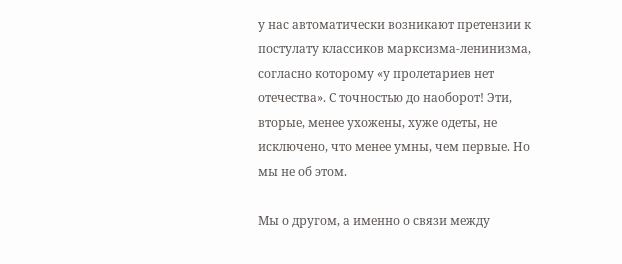у нас автоматически возникают претензии к постулату классиков марксизма-ленинизма, согласно которому «у пролетариев нет отечества». С точностью до наоборот! Эти, вторые, менее ухожены, хуже одеты, не исключено, что менее умны, чем первые. Но мы не об этом.

Мы о другом, а именно о связи между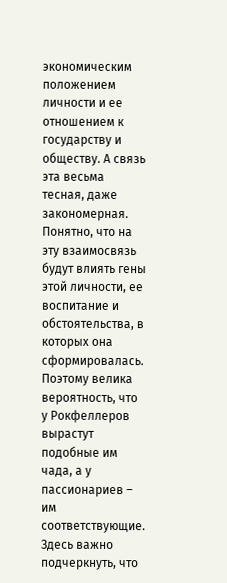экономическим положением личности и ее отношением к государству и обществу. А связь эта весьма тесная, даже закономерная. Понятно, что на эту взаимосвязь будут влиять гены этой личности, ее воспитание и обстоятельства, в которых она сформировалась. Поэтому велика вероятность, что у Рокфеллеров вырастут подобные им чада, а у пассионариев – им соответствующие. Здесь важно подчеркнуть, что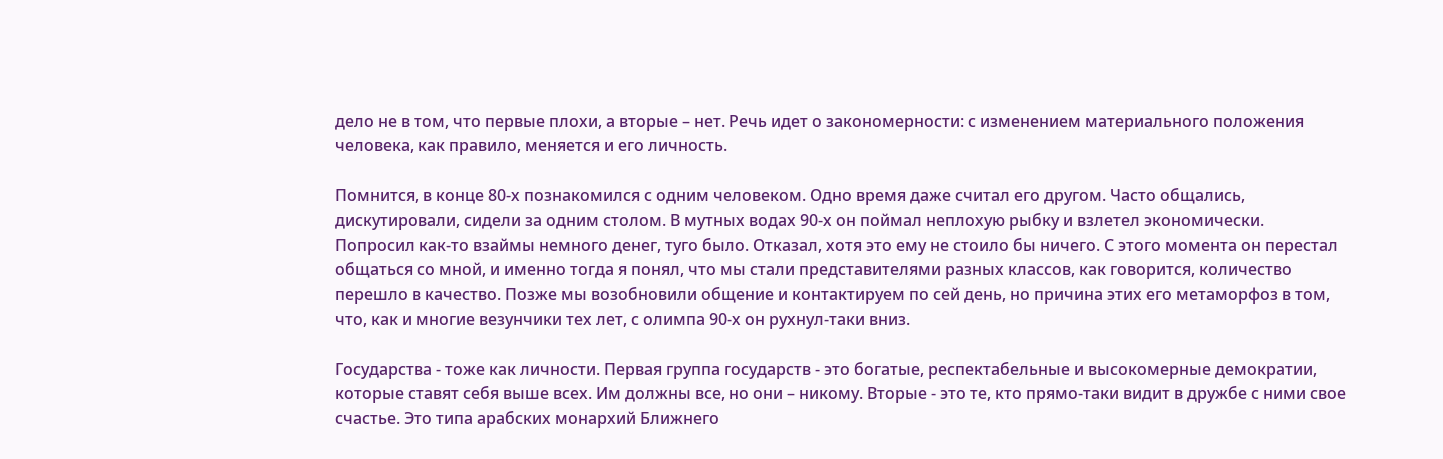дело не в том, что первые плохи, а вторые – нет. Речь идет о закономерности: с изменением материального положения человека, как правило, меняется и его личность.

Помнится, в конце 80-х познакомился с одним человеком. Одно время даже считал его другом. Часто общались, дискутировали, сидели за одним столом. В мутных водах 90-х он поймал неплохую рыбку и взлетел экономически. Попросил как-то взаймы немного денег, туго было. Отказал, хотя это ему не стоило бы ничего. С этого момента он перестал общаться со мной, и именно тогда я понял, что мы стали представителями разных классов, как говорится, количество перешло в качество. Позже мы возобновили общение и контактируем по сей день, но причина этих его метаморфоз в том, что, как и многие везунчики тех лет, с олимпа 90-х он рухнул-таки вниз.

Государства - тоже как личности. Первая группа государств - это богатые, респектабельные и высокомерные демократии, которые ставят себя выше всех. Им должны все, но они – никому. Вторые - это те, кто прямо-таки видит в дружбе с ними свое счастье. Это типа арабских монархий Ближнего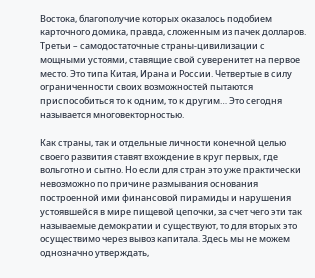Востока, благополучие которых оказалось подобием карточного домика, правда, сложенным из пачек долларов. Третьи – самодостаточные страны-цивилизации с мощными устоями, ставящие свой суверенитет на первое место. Это типа Китая, Ирана и России. Четвертые в силу ограниченности своих возможностей пытаются приспособиться то к одним, то к другим… Это сегодня называется многовекторностью.

Как страны, так и отдельные личности конечной целью своего развития ставят вхождение в круг первых, где вольготно и сытно. Но если для стран это уже практически невозможно по причине размывания основания построенной ими финансовой пирамиды и нарушения устоявшейся в мире пищевой цепочки, за счет чего эти так называемые демократии и существуют, то для вторых это осуществимо через вывоз капитала. Здесь мы не можем однозначно утверждать,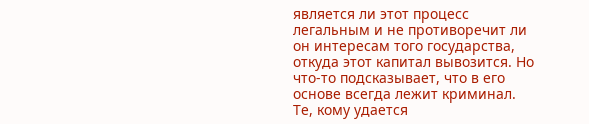является ли этот процесс легальным и не противоречит ли он интересам того государства, откуда этот капитал вывозится. Но что-то подсказывает, что в его основе всегда лежит криминал. Те, кому удается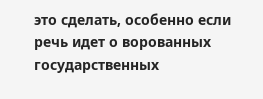это сделать, особенно если речь идет о ворованных государственных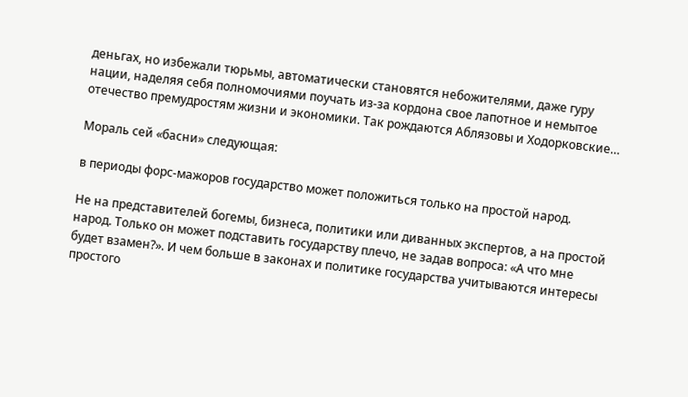деньгах, но избежали тюрьмы, автоматически становятся небожителями, даже гуру нации, наделяя себя полномочиями поучать из-за кордона свое лапотное и немытое отечество премудростям жизни и экономики. Так рождаются Аблязовы и Ходорковские…

Мораль сей «басни» следующая:

в периоды форс-мажоров государство может положиться только на простой народ.

Не на представителей богемы, бизнеса, политики или диванных экспертов, а на простой народ. Только он может подставить государству плечо, не задав вопроса: «А что мне будет взамен?». И чем больше в законах и политике государства учитываются интересы простого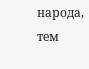народа, тем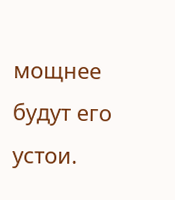мощнее будут его устои.